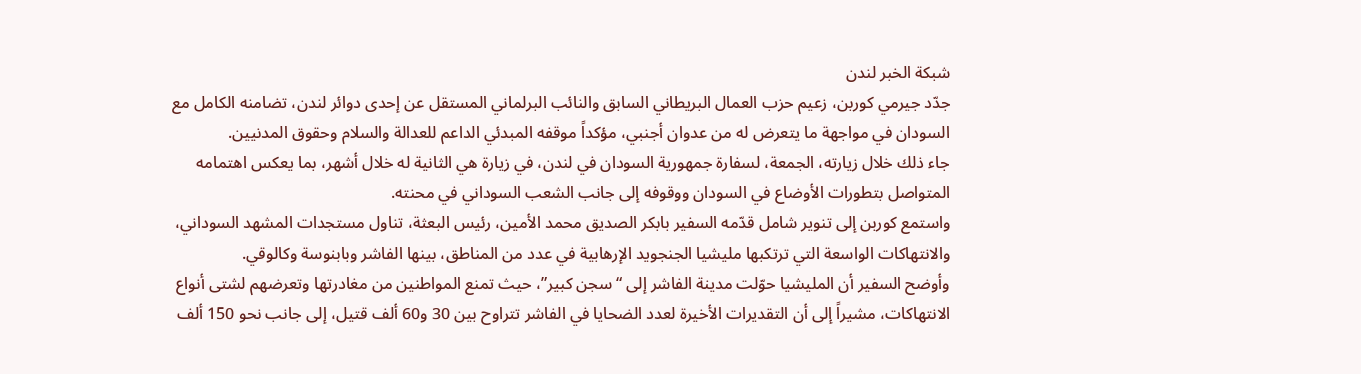شبكة الخبر لندن
جدّد جيرمي كوربن، زعيم حزب العمال البريطاني السابق والنائب البرلماني المستقل عن إحدى دوائر لندن، تضامنه الكامل مع السودان في مواجهة ما يتعرض له من عدوان أجنبي، مؤكداً موقفه المبدئي الداعم للعدالة والسلام وحقوق المدنيين.
جاء ذلك خلال زيارته، الجمعة، لسفارة جمهورية السودان في لندن، في زيارة هي الثانية له خلال أشهر، بما يعكس اهتمامه المتواصل بتطورات الأوضاع في السودان ووقوفه إلى جانب الشعب السوداني في محنته.
واستمع كوربن إلى تنوير شامل قدّمه السفير بابكر الصديق محمد الأمين، رئيس البعثة، تناول مستجدات المشهد السوداني، والانتهاكات الواسعة التي ترتكبها مليشيا الجنجويد الإرهابية في عدد من المناطق، بينها الفاشر وبابنوسة وكالوقي.
وأوضح السفير أن المليشيا حوّلت مدينة الفاشر إلى “سجن كبير”، حيث تمنع المواطنين من مغادرتها وتعرضهم لشتى أنواع الانتهاكات، مشيراً إلى أن التقديرات الأخيرة لعدد الضحايا في الفاشر تتراوح بين 30 و60 ألف قتيل، إلى جانب نحو 150 ألف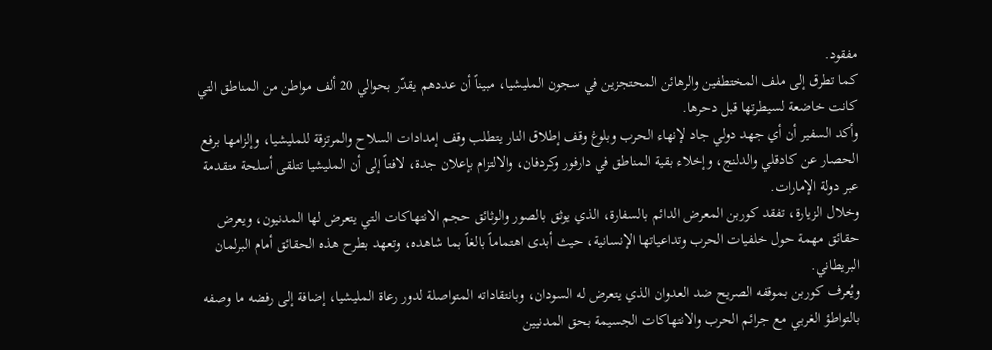مفقود.
كما تطرق إلى ملف المختطفين والرهائن المحتجزين في سجون المليشيا، مبيناً أن عددهم يقدّر بحوالي 20 ألف مواطن من المناطق التي كانت خاضعة لسيطرتها قبل دحرها.
وأكد السفير أن أي جهد دولي جاد لإنهاء الحرب وبلوغ وقف إطلاق النار يتطلب وقف إمدادات السلاح والمرتزقة للمليشيا، وإلزامها برفع الحصار عن كادقلي والدلنج، وإخلاء بقية المناطق في دارفور وكردفان، والالتزام بإعلان جدة، لافتاً إلى أن المليشيا تتلقى أسلحة متقدمة عبر دولة الإمارات.
وخلال الزيارة، تفقد كوربن المعرض الدائم بالسفارة، الذي يوثق بالصور والوثائق حجم الانتهاكات التي يتعرض لها المدنيون، ويعرض حقائق مهمة حول خلفيات الحرب وتداعياتها الإنسانية، حيث أبدى اهتماماً بالغاً بما شاهده، وتعهد بطرح هذه الحقائق أمام البرلمان البريطاني.
ويُعرف كوربن بموقفه الصريح ضد العدوان الذي يتعرض له السودان، وبانتقاداته المتواصلة لدور رعاة المليشيا، إضافة إلى رفضه ما وصفه بالتواطؤ الغربي مع جرائم الحرب والانتهاكات الجسيمة بحق المدنيين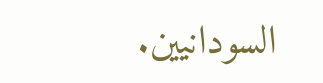السودانيين.